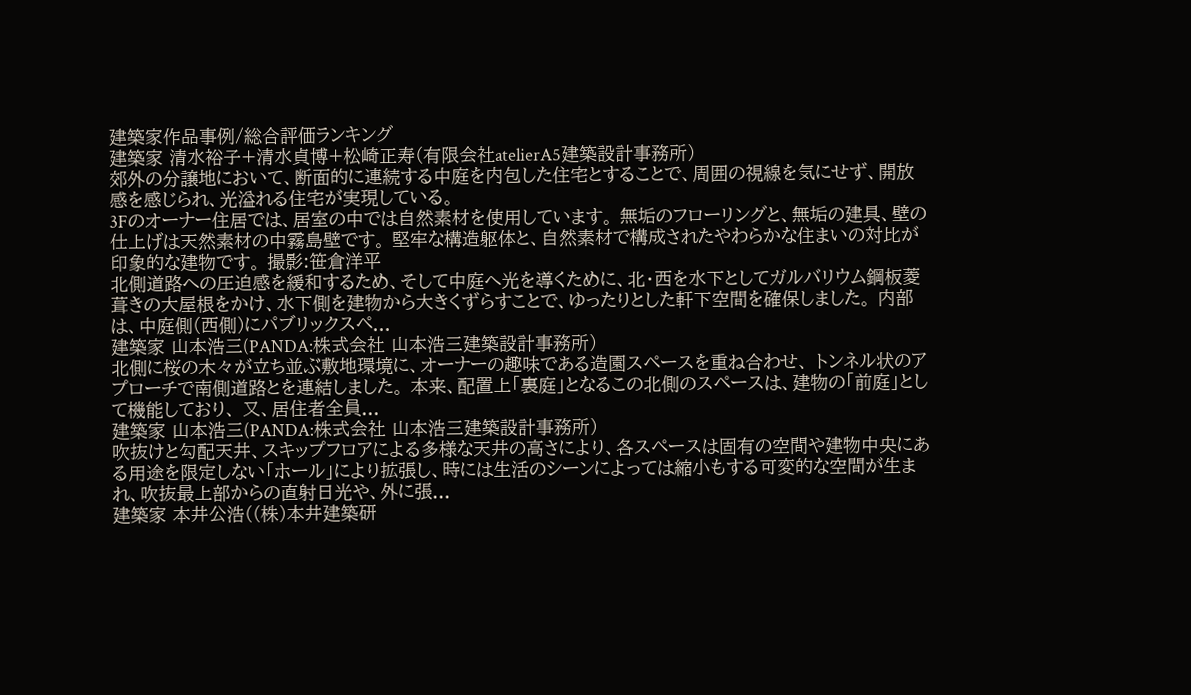建築家作品事例/総合評価ランキング
建築家 清水裕子+清水貞博+松崎正寿(有限会社atelierA5建築設計事務所)
郊外の分譲地において、断面的に連続する中庭を内包した住宅とすることで、周囲の視線を気にせず、開放感を感じられ、光溢れる住宅が実現している。
3Fのオーナー住居では、居室の中では自然素材を使用しています。 無垢のフローリングと、無垢の建具、壁の仕上げは天然素材の中霧島壁です。 堅牢な構造躯体と、自然素材で構成されたやわらかな住まいの対比が印象的な建物です。 撮影:笹倉洋平
北側道路への圧迫感を緩和するため、そして中庭へ光を導くために、北・西を水下としてガルバリウム鋼板菱葺きの大屋根をかけ、水下側を建物から大きくずらすことで、ゆったりとした軒下空間を確保しました。 内部は、中庭側(西側)にパブリックスペ...
建築家 山本浩三(PANDA:株式会社 山本浩三建築設計事務所)
北側に桜の木々が立ち並ぶ敷地環境に、オーナーの趣味である造園スペースを重ね合わせ、 トンネル状のアプローチで南側道路とを連結しました。 本来、配置上「裏庭」となるこの北側のスペースは、建物の「前庭」として機能しており、 又、居住者全員...
建築家 山本浩三(PANDA:株式会社 山本浩三建築設計事務所)
吹抜けと勾配天井、スキップフロアによる多様な天井の高さにより、各スペースは固有の空間や建物中央にある用途を限定しない「ホール」により拡張し、時には生活のシーンによっては縮小もする可変的な空間が生まれ、吹抜最上部からの直射日光や、外に張...
建築家 本井公浩((株)本井建築研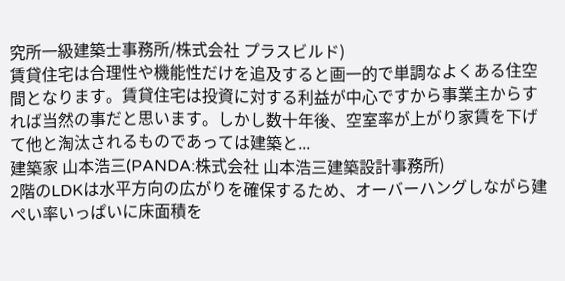究所一級建築士事務所/株式会社 プラスビルド)
賃貸住宅は合理性や機能性だけを追及すると画一的で単調なよくある住空間となります。賃貸住宅は投資に対する利益が中心ですから事業主からすれば当然の事だと思います。しかし数十年後、空室率が上がり家賃を下げて他と淘汰されるものであっては建築と...
建築家 山本浩三(PANDA:株式会社 山本浩三建築設計事務所)
2階のLDKは水平方向の広がりを確保するため、オーバーハングしながら建ぺい率いっぱいに床面積を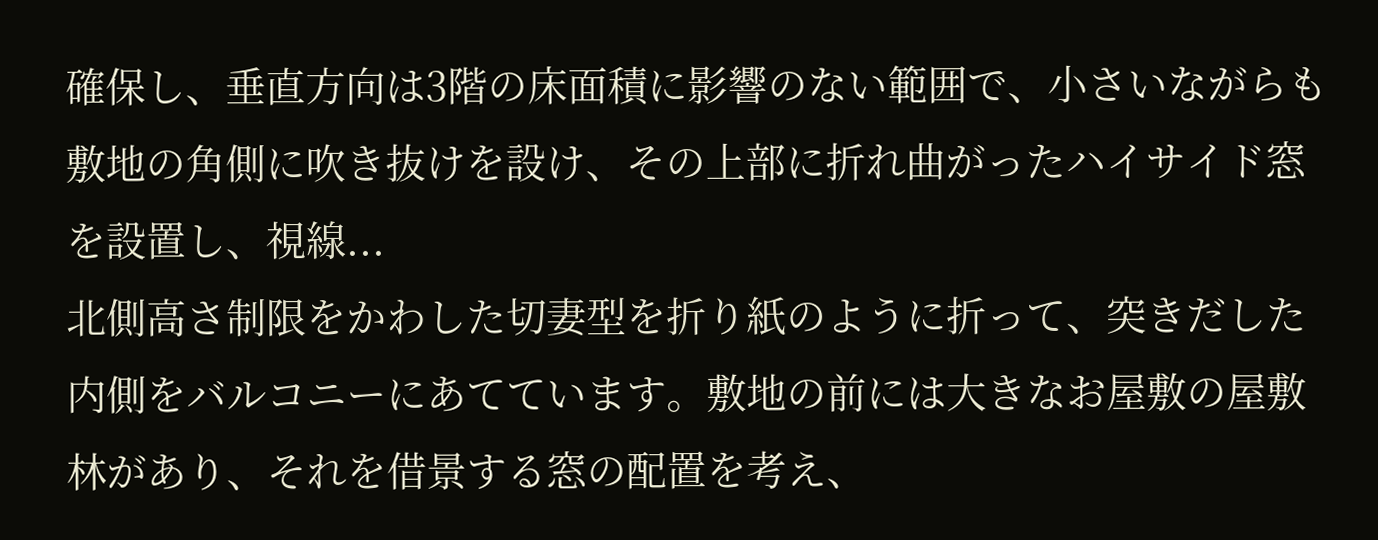確保し、垂直方向は3階の床面積に影響のない範囲で、小さいながらも敷地の角側に吹き抜けを設け、その上部に折れ曲がったハイサイド窓を設置し、視線...
北側高さ制限をかわした切妻型を折り紙のように折って、突きだした内側をバルコニーにあてています。敷地の前には大きなお屋敷の屋敷林があり、それを借景する窓の配置を考え、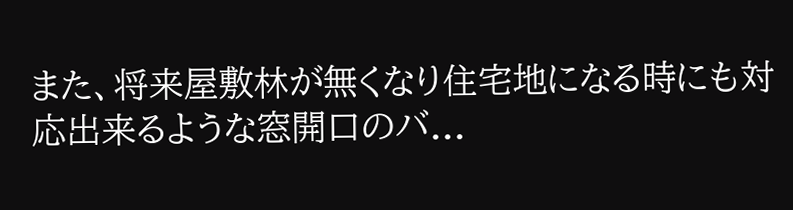また、将来屋敷林が無くなり住宅地になる時にも対応出来るような窓開口のバ...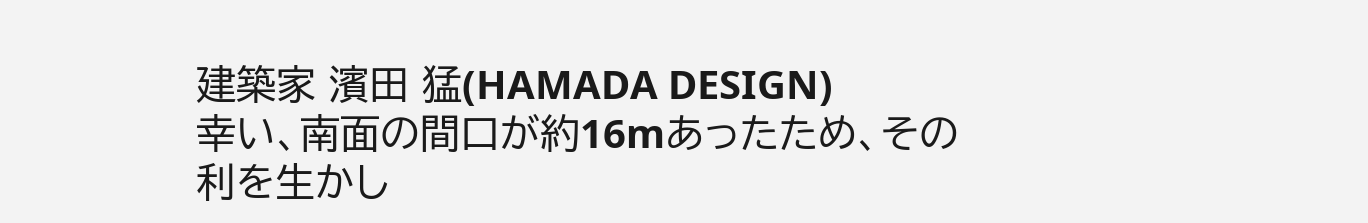建築家 濱田 猛(HAMADA DESIGN)
幸い、南面の間口が約16mあったため、その利を生かし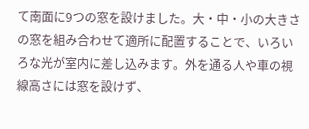て南面に9つの窓を設けました。大・中・小の大きさの窓を組み合わせて適所に配置することで、いろいろな光が室内に差し込みます。外を通る人や車の視線高さには窓を設けず、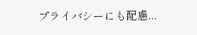プライバシーにも配慮...